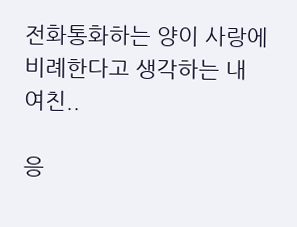전화통화하는 양이 사랑에 비례한다고 생각하는 내 여친..

응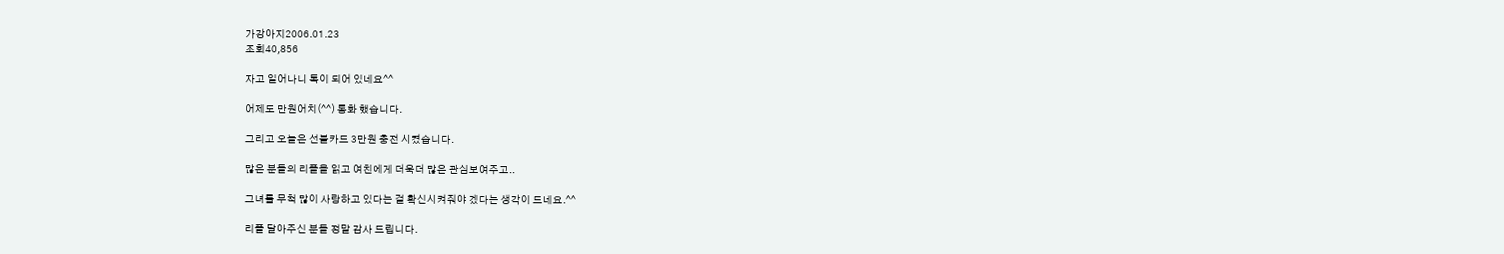가강아지2006.01.23
조회40,856

자고 일어나니 톡이 되어 있네요^^

어제도 만원어치(^^) 통화 했습니다.

그리고 오늘은 선불카드 3만원 충전 시켰습니다.

많은 분들의 리플을 읽고 여친에게 더욱더 많은 관심보여주고..

그녀를 무척 많이 사랑하고 있다는 걸 확신시켜줘야 겠다는 생각이 드네요.^^

리플 달아주신 분들 정말 감사 드립니다.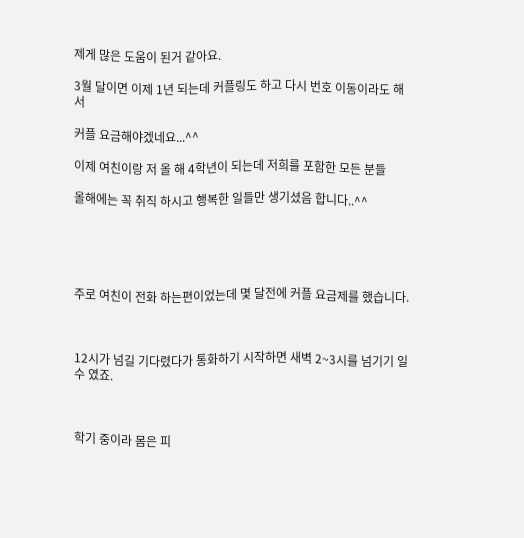제게 많은 도움이 된거 같아요.

3월 달이면 이제 1년 되는데 커플링도 하고 다시 번호 이동이라도 해서

커플 요금해야겠네요...^^

이제 여친이랑 저 올 해 4학년이 되는데 저희를 포함한 모든 분들

올해에는 꼭 취직 하시고 행복한 일들만 생기셨음 합니다..^^





주로 여친이 전화 하는편이었는데 몇 달전에 커플 요금제를 했습니다.



12시가 넘길 기다렸다가 통화하기 시작하면 새벽 2~3시를 넘기기 일 수 였죠.



학기 중이라 몸은 피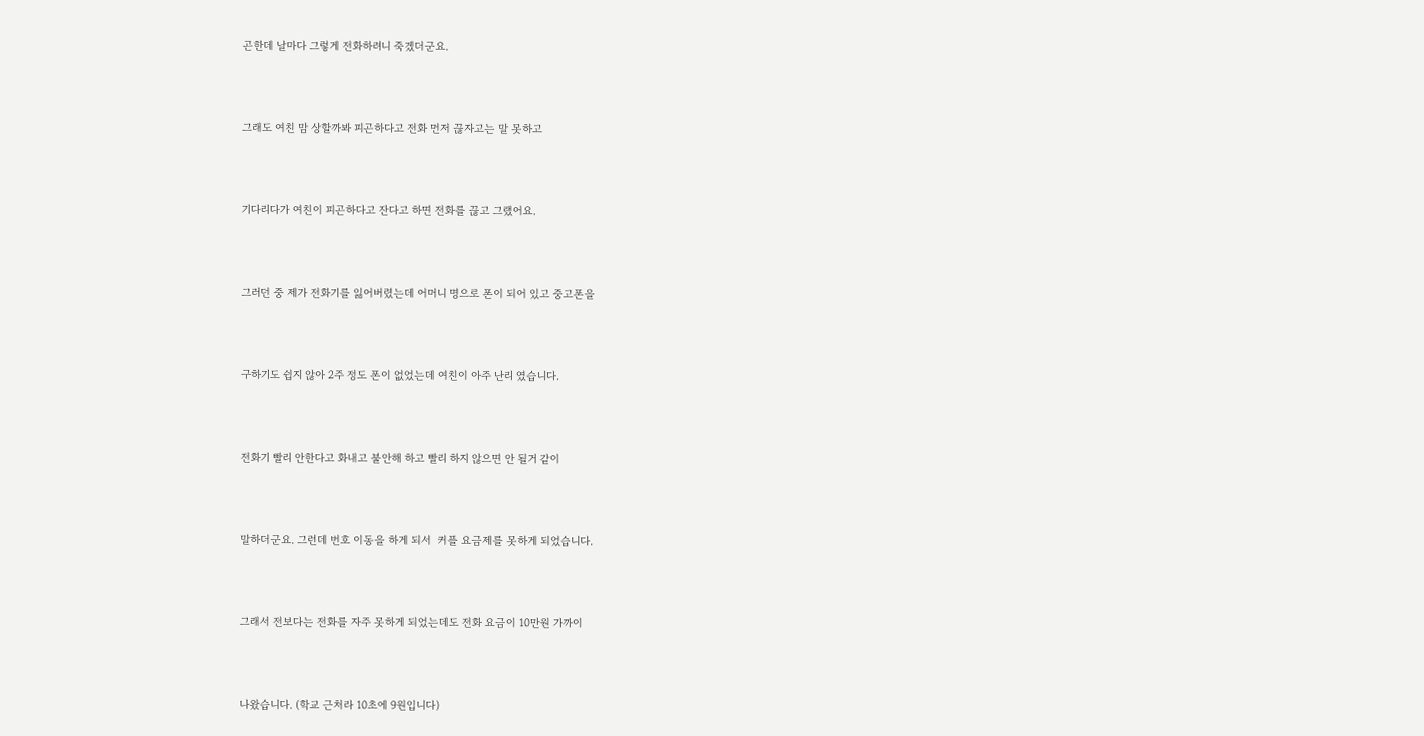곤한데 날마다 그렇게 전화하려니 죽겠더군요.



그래도 여친 맘 상할까봐 피곤하다고 전화 먼저 끊자고는 말 못하고



기다리다가 여친이 피곤하다고 잔다고 하면 전화를 끊고 그랬어요.



그러던 중 제가 전화기를 잃어버렸는데 어머니 명으로 폰이 되어 있고 중고폰을



구하기도 쉽지 않아 2주 정도 폰이 없었는데 여친이 아주 난리 였습니다.



전화기 빨리 안한다고 화내고 불안해 하고 빨리 하지 않으면 안 될거 같이



말하더군요. 그런데 번호 이동을 하게 되서  커플 요금제를 못하게 되었습니다.



그래서 전보다는 전화를 자주 못하게 되었는데도 전화 요금이 10만원 가까이



나왔습니다. (학교 근처라 10초에 9원입니다)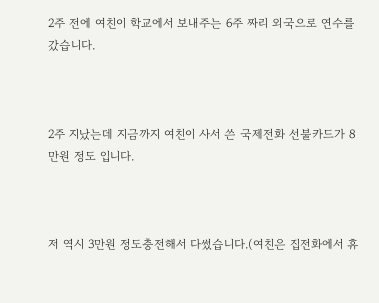2주 전에 여친이 학교에서 보내주는 6주 짜리 외국으로 연수를 갔습니다.



2주 지났는데 지금까지 여친이 사서 쓴 국제전화 선불카드가 8만원 정도 입니다.



저 역시 3만원 정도충전해서 다썼습니다.(여친은 집전화에서 휴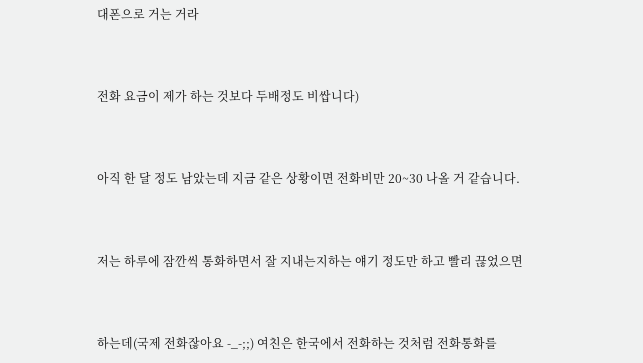대폰으로 거는 거라



전화 요금이 제가 하는 것보다 두배정도 비쌉니다)



아직 한 달 정도 남았는데 지금 같은 상황이면 전화비만 20~30 나올 거 같습니다.



저는 하루에 잠깐씩 통화하면서 잘 지내는지하는 얘기 정도만 하고 빨리 끊었으면



하는데(국제 전화잖아요 -_-;;) 여친은 한국에서 전화하는 것처럼 전화통화를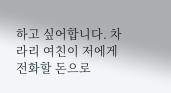하고 싶어합니다. 차라리 여친이 저에게 전화할 돈으로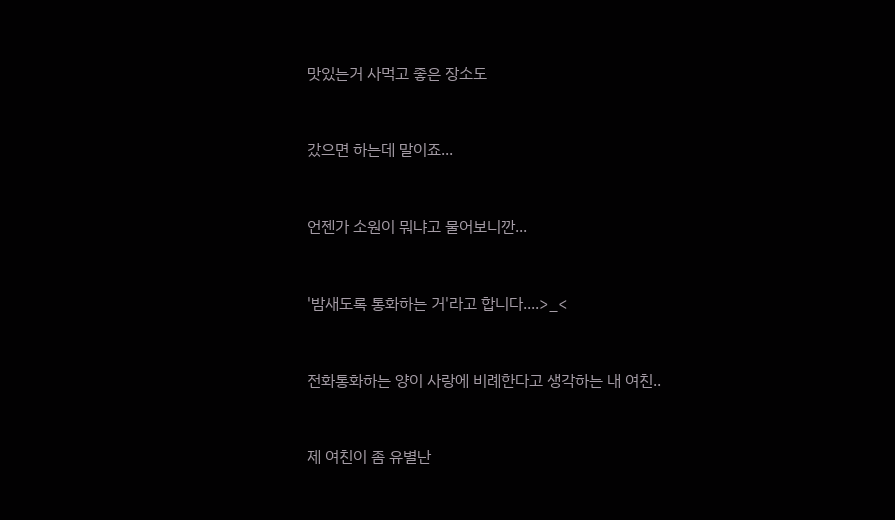맛있는거 사먹고 좋은 장소도



갔으면 하는데 말이죠...



언젠가 소원이 뭐냐고 물어보니깐...



'밤새도록 통화하는 거'라고 합니다....>_<



전화통화하는 양이 사랑에 비례한다고 생각하는 내 여친..



제 여친이 좀 유별난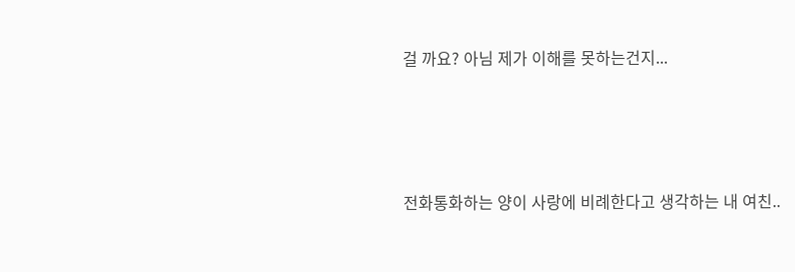걸 까요? 아님 제가 이해를 못하는건지...







전화통화하는 양이 사랑에 비례한다고 생각하는 내 여친..